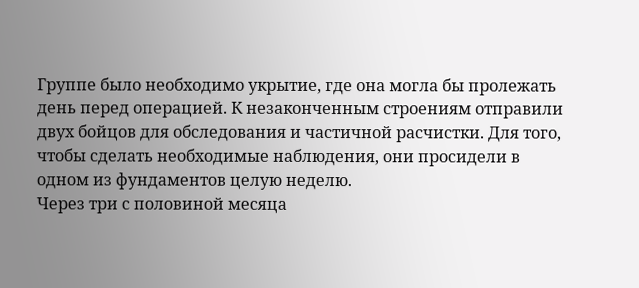Группе было необходимо укрытие, где она могла бы пролежать день перед операцией. К незаконченным строениям отправили двух бойцов для обследования и частичной расчистки. Для того, чтобы сделать необходимые наблюдения, они просидели в одном из фундаментов целую неделю.
Через три с половиной месяца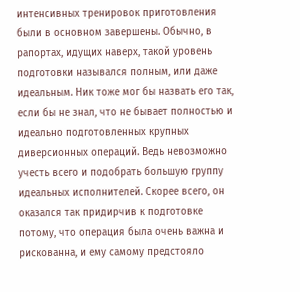интенсивных тренировок приготовления были в основном завершены. Обычно, в рапортах, идущих наверх, такой уровень подготовки назывался полным, или даже идеальным. Ник тоже мог бы назвать его так, если бы не знал, что не бывает полностью и идеально подготовленных крупных диверсионных операций. Ведь невозможно учесть всего и подобрать большую группу идеальных исполнителей. Скорее всего, он оказался так придирчив к подготовке потому, что операция была очень важна и рискованна, и ему самому предстояло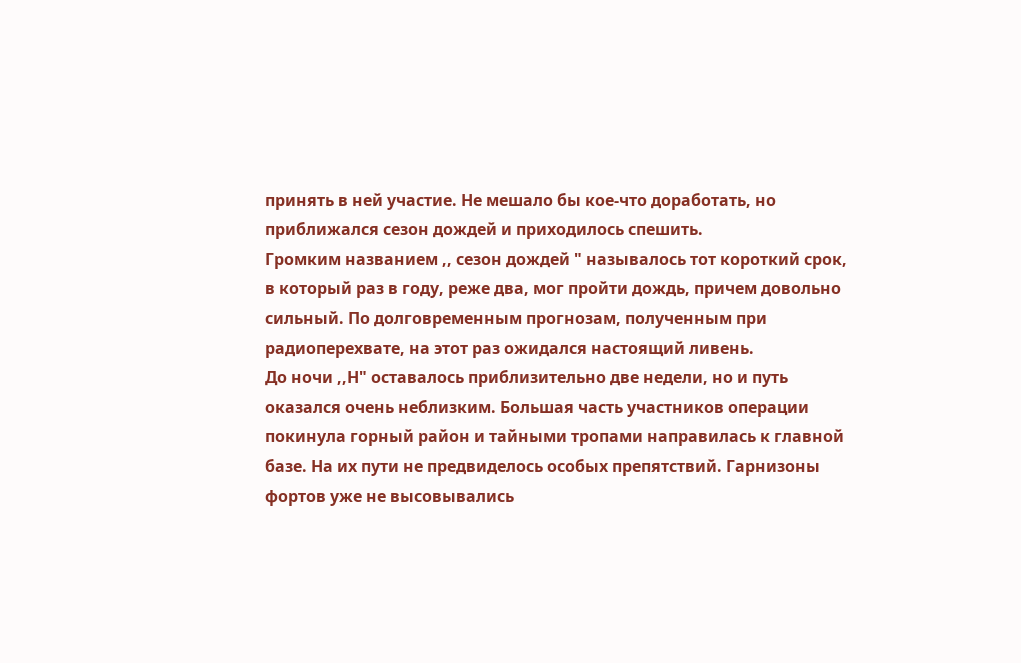принять в ней участие. Не мешало бы кое-что доработать, но приближался сезон дождей и приходилось спешить.
Громким названием ,, сезон дождей " называлось тот короткий срок, в который раз в году, реже два, мог пройти дождь, причем довольно сильный. По долговременным прогнозам, полученным при радиоперехвате, на этот раз ожидался настоящий ливень.
До ночи ,,Н" оставалось приблизительно две недели, но и путь оказался очень неблизким. Большая часть участников операции покинула горный район и тайными тропами направилась к главной базе. На их пути не предвиделось особых препятствий. Гарнизоны фортов уже не высовывались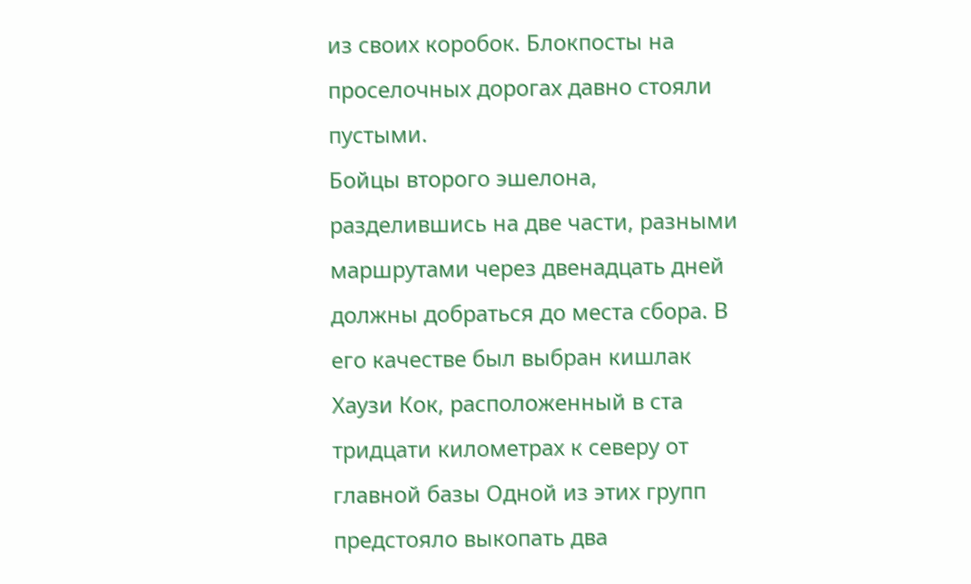из своих коробок. Блокпосты на проселочных дорогах давно стояли пустыми.
Бойцы второго эшелона, разделившись на две части, разными маршрутами через двенадцать дней должны добраться до места сбора. В его качестве был выбран кишлак Хаузи Кок, расположенный в ста тридцати километрах к северу от главной базы Одной из этих групп предстояло выкопать два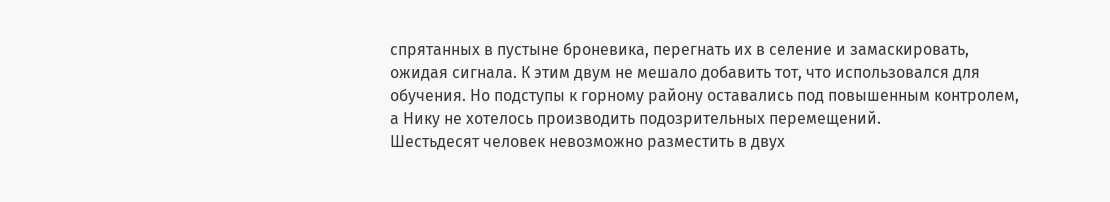спрятанных в пустыне броневика, перегнать их в селение и замаскировать, ожидая сигнала. К этим двум не мешало добавить тот, что использовался для обучения. Но подступы к горному району оставались под повышенным контролем, а Нику не хотелось производить подозрительных перемещений.
Шестьдесят человек невозможно разместить в двух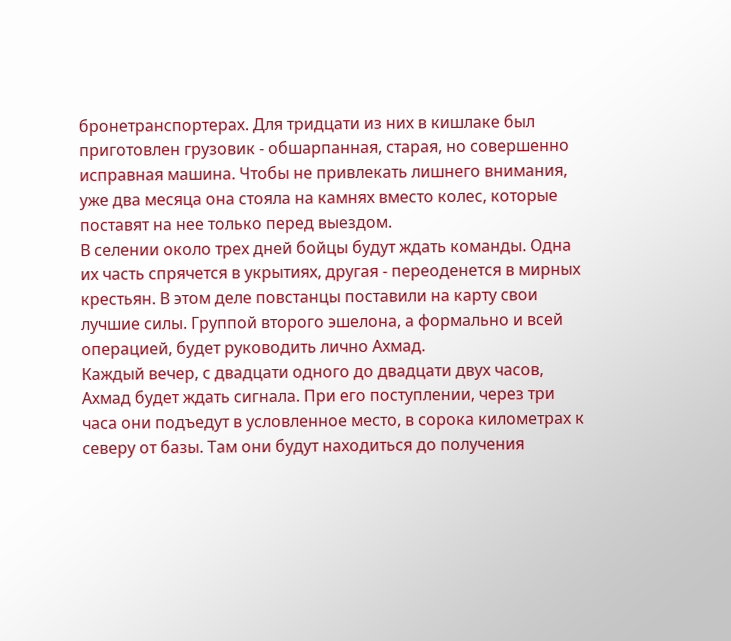бронетранспортерах. Для тридцати из них в кишлаке был приготовлен грузовик - обшарпанная, старая, но совершенно исправная машина. Чтобы не привлекать лишнего внимания, уже два месяца она стояла на камнях вместо колес, которые поставят на нее только перед выездом.
В селении около трех дней бойцы будут ждать команды. Одна их часть спрячется в укрытиях, другая - переоденется в мирных крестьян. В этом деле повстанцы поставили на карту свои лучшие силы. Группой второго эшелона, а формально и всей операцией, будет руководить лично Ахмад.
Каждый вечер, с двадцати одного до двадцати двух часов, Ахмад будет ждать сигнала. При его поступлении, через три часа они подъедут в условленное место, в сорока километрах к северу от базы. Там они будут находиться до получения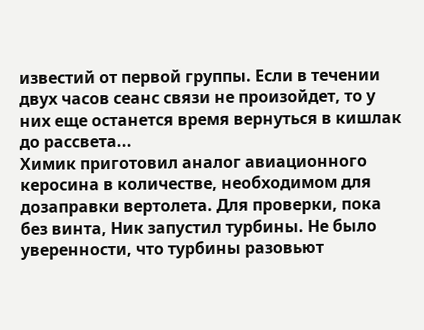известий от первой группы. Если в течении двух часов сеанс связи не произойдет, то у них еще останется время вернуться в кишлак до рассвета...
Химик приготовил аналог авиационного керосина в количестве, необходимом для дозаправки вертолета. Для проверки, пока без винта, Ник запустил турбины. Не было уверенности, что турбины разовьют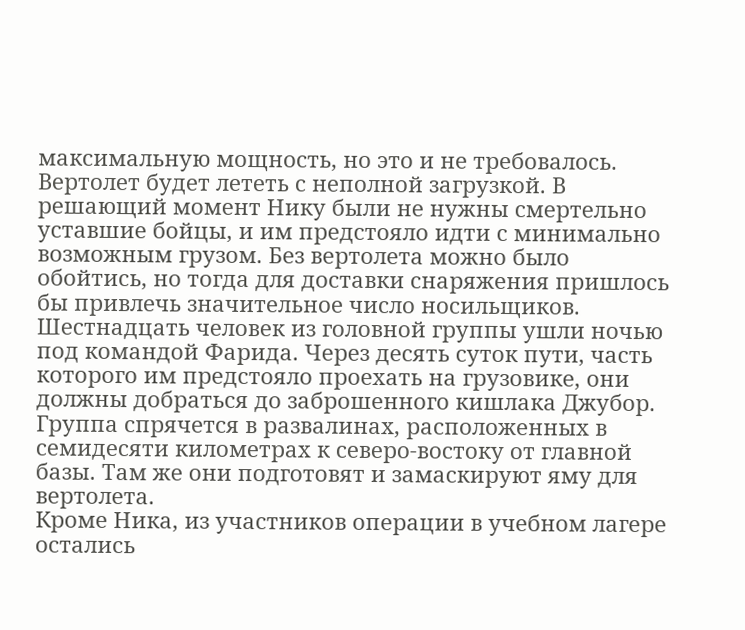максимальную мощность, но это и не требовалось. Вертолет будет лететь с неполной загрузкой. В решающий момент Нику были не нужны смертельно уставшие бойцы, и им предстояло идти с минимально возможным грузом. Без вертолета можно было обойтись, но тогда для доставки снаряжения пришлось бы привлечь значительное число носильщиков.
Шестнадцать человек из головной группы ушли ночью под командой Фарида. Через десять суток пути, часть которого им предстояло проехать на грузовике, они должны добраться до заброшенного кишлака Джубор. Группа спрячется в развалинах, расположенных в семидесяти километрах к северо-востоку от главной базы. Там же они подготовят и замаскируют яму для вертолета.
Кроме Ника, из участников операции в учебном лагере остались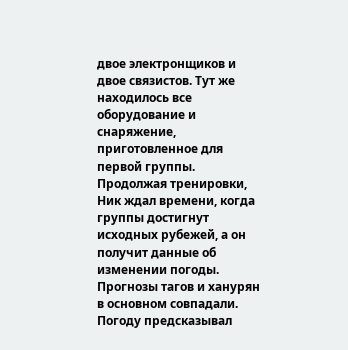двое электронщиков и двое связистов. Тут же находилось все оборудование и снаряжение, приготовленное для первой группы. Продолжая тренировки, Ник ждал времени, когда группы достигнут исходных рубежей, а он получит данные об изменении погоды.
Прогнозы тагов и ханурян в основном совпадали. Погоду предсказывал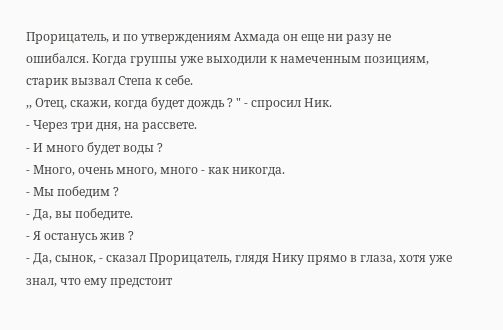Прорицатель, и по утверждениям Ахмада он еще ни разу не ошибался. Когда группы уже выходили к намеченным позициям, старик вызвал Степа к себе.
,, Отец, скажи, когда будет дождь ? " - спросил Ник.
- Через три дня, на рассвете.
- И много будет воды ?
- Много, очень много, много - как никогда.
- Мы победим ?
- Да, вы победите.
- Я останусь жив ?
- Да, сынок, - сказал Прорицатель, глядя Нику прямо в глаза, хотя уже знал, что ему предстоит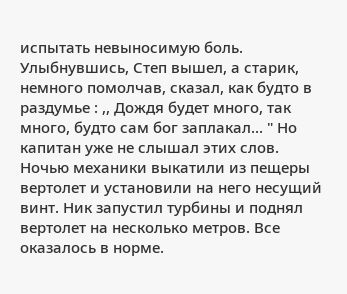испытать невыносимую боль.
Улыбнувшись, Степ вышел, а старик, немного помолчав, сказал, как будто в раздумье : ,, Дождя будет много, так много, будто сам бог заплакал... " Но капитан уже не слышал этих слов.
Ночью механики выкатили из пещеры вертолет и установили на него несущий винт. Ник запустил турбины и поднял вертолет на несколько метров. Все оказалось в норме.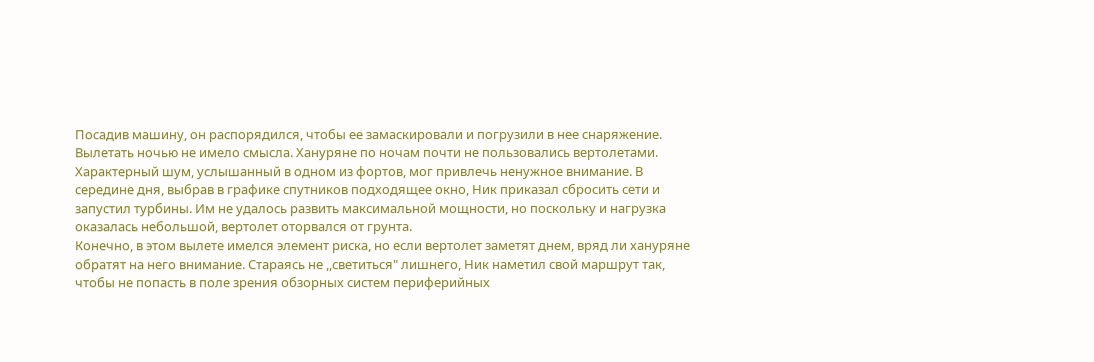Посадив машину, он распорядился, чтобы ее замаскировали и погрузили в нее снаряжение.
Вылетать ночью не имело смысла. Хануряне по ночам почти не пользовались вертолетами. Характерный шум, услышанный в одном из фортов, мог привлечь ненужное внимание. В середине дня, выбрав в графике спутников подходящее окно, Ник приказал сбросить сети и запустил турбины. Им не удалось развить максимальной мощности, но поскольку и нагрузка оказалась небольшой, вертолет оторвался от грунта.
Конечно, в этом вылете имелся элемент риска, но если вертолет заметят днем, вряд ли хануряне обратят на него внимание. Стараясь не ,,светиться" лишнего, Ник наметил свой маршрут так, чтобы не попасть в поле зрения обзорных систем периферийных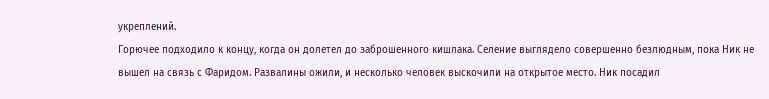укреплений.
Горючее подходило к концу, когда он долетел до заброшенного кишлака. Селение выглядело совершенно безлюдным, пока Ник не вышел на связь с Фаридом. Развалины ожили, и несколько человек выскочили на открытое место. Ник посадил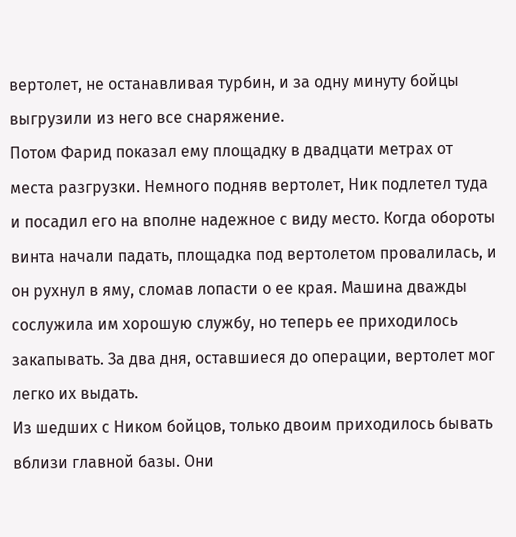вертолет, не останавливая турбин, и за одну минуту бойцы выгрузили из него все снаряжение.
Потом Фарид показал ему площадку в двадцати метрах от места разгрузки. Немного подняв вертолет, Ник подлетел туда и посадил его на вполне надежное с виду место. Когда обороты винта начали падать, площадка под вертолетом провалилась, и он рухнул в яму, сломав лопасти о ее края. Машина дважды сослужила им хорошую службу, но теперь ее приходилось закапывать. За два дня, оставшиеся до операции, вертолет мог легко их выдать.
Из шедших с Ником бойцов, только двоим приходилось бывать вблизи главной базы. Они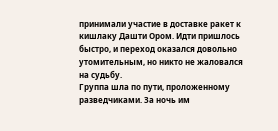принимали участие в доставке ракет к кишлаку Дашти Ором. Идти пришлось быстро, и переход оказался довольно утомительным, но никто не жаловался на судьбу.
Группа шла по пути, проложенному разведчиками. За ночь им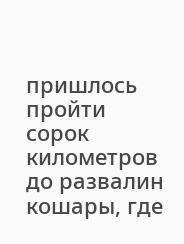пришлось пройти сорок километров до развалин кошары, где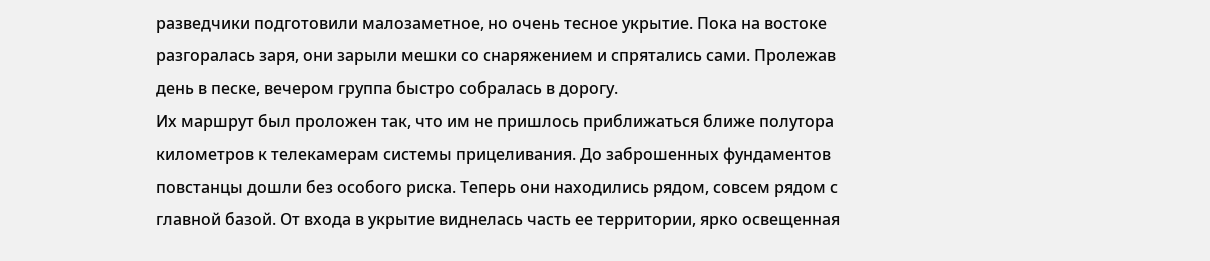разведчики подготовили малозаметное, но очень тесное укрытие. Пока на востоке разгоралась заря, они зарыли мешки со снаряжением и спрятались сами. Пролежав день в песке, вечером группа быстро собралась в дорогу.
Их маршрут был проложен так, что им не пришлось приближаться ближе полутора километров к телекамерам системы прицеливания. До заброшенных фундаментов повстанцы дошли без особого риска. Теперь они находились рядом, совсем рядом с главной базой. От входа в укрытие виднелась часть ее территории, ярко освещенная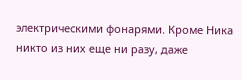электрическими фонарями. Кроме Ника никто из них еще ни разу, даже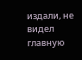издали, не видел главную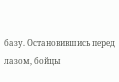базу. Остановившись перед лазом, бойцы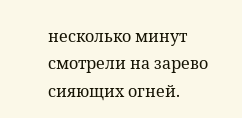несколько минут смотрели на зарево сияющих огней.